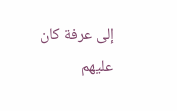إلى عرفة كان عليهم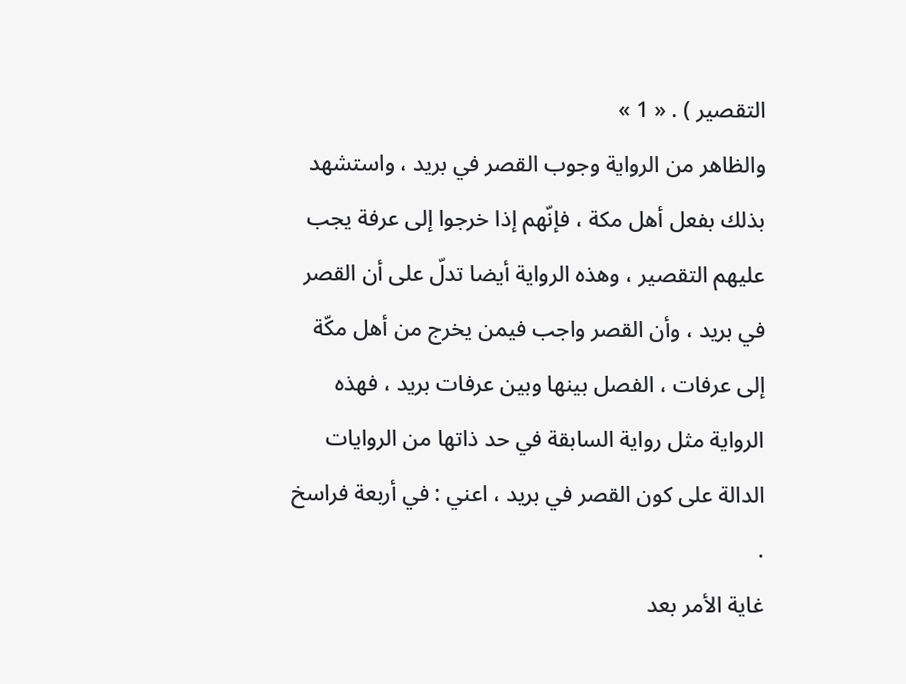التقصير ) . « 1 »
والظاهر من الرواية وجوب القصر في بريد ، واستشهد بذلك بفعل أهل مكة ، فإنّهم إذا خرجوا إلى عرفة يجب عليهم التقصير ، وهذه الرواية أيضا تدلّ على أن القصر في بريد ، وأن القصر واجب فيمن يخرج من أهل مكّة إلى عرفات ، الفصل بينها وبين عرفات بريد ، فهذه الرواية مثل رواية السابقة في حد ذاتها من الروايات الدالة على كون القصر في بريد ، اعني : في أربعة فراسخ .
غاية الأمر بعد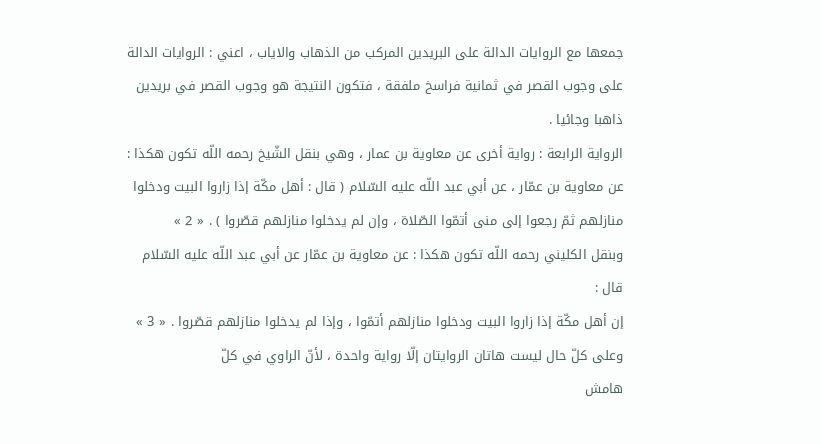جمعها مع الروايات الدالة على البريدين المركب من الذهاب والاياب ، اعني : الروايات الدالة على وجوب القصر في ثمانية فراسخ ملفقة ، فتكون النتيجة هو وجوب القصر في بريدين ذاهبا وجائيا .
الرواية الرابعة : رواية أخرى عن معاوية بن عمار ، وهي بنقل الشّيخ رحمه اللّه تكون هكذا : عن معاوية بن عمّار ، عن أبي عبد اللّه عليه السّلام ( قال : أهل مكّة إذا زاروا البيت ودخلوا منازلهم ثمّ رجعوا إلى منى أتمّوا الصّلاة ، وإن لم يدخلوا منازلهم قصّروا ) . « 2 »
وبنقل الكليني رحمه اللّه تكون هكذا : عن معاوية بن عمّار عن أبي عبد اللّه عليه السّلام قال :
إن أهل مكّة إذا زاروا البيت ودخلوا منازلهم أتمّوا ، وإذا لم يدخلوا منازلهم قصّروا . « 3 »
وعلى كلّ حال ليست هاتان الروايتان إلّا رواية واحدة ، لأنّ الراوي في كلّ
هامش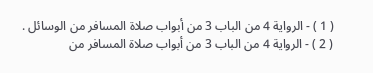( 1 ) - الرواية 4 من الباب 3 من أبواب صلاة المسافر من الوسائل .
( 2 ) - الرواية 4 من الباب 3 من أبواب صلاة المسافر من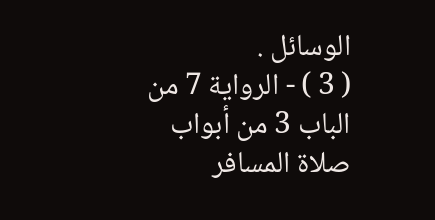الوسائل .
( 3 ) - الرواية 7 من الباب 3 من أبواب صلاة المسافر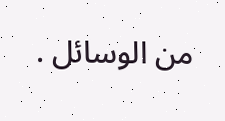من الوسائل .